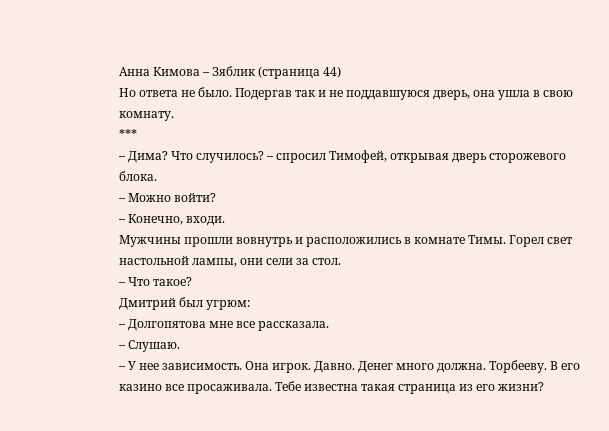Анна Кимова – Зяблик (страница 44)
Но ответа не было. Подергав так и не поддавшуюся дверь, она ушла в свою комнату.
***
– Дима? Что случилось? – спросил Тимофей, открывая дверь сторожевого блока.
– Можно войти?
– Конечно, входи.
Мужчины прошли вовнутрь и расположились в комнате Тимы. Горел свет настольной лампы, они сели за стол.
– Что такое?
Дмитрий был угрюм:
– Долгопятова мне все рассказала.
– Слушаю.
– У нее зависимость. Она игрок. Давно. Денег много должна. Торбееву. В его казино все просаживала. Тебе известна такая страница из его жизни?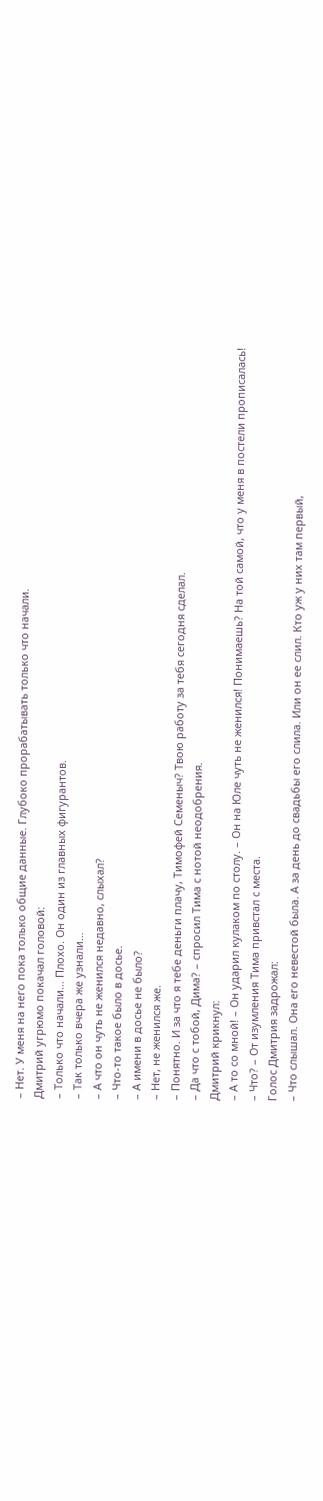– Нет. У меня на него пока только общие данные. Глубоко прорабатывать только что начали.
Дмитрий угрюмо покачал головой:
– Только что начали… Плохо. Он один из главных фигурантов.
– Так только вчера же узнали…
– А что он чуть не женился недавно, слыхал?
– Что-то такое было в досье.
– А имени в досье не было?
– Нет, не женился же.
– Понятно. И за что я тебе деньги плачу, Тимофей Семеныч? Твою работу за тебя сегодня сделал.
– Да что с тобой, Дима? – спросил Тима с нотой неодобрения.
Дмитрий крикнул:
– А то со мной! – Он ударил кулаком по столу. – Он на Юле чуть не женился! Понимаешь? На той самой, что у меня в постели прописалась!
– Что? – От изумления Тима привстал с места.
Голос Дмитрия задрожал:
– Что слышал. Она его невестой была. А за день до свадьбы его слила. Или он ее слил. Кто уж у них там первый,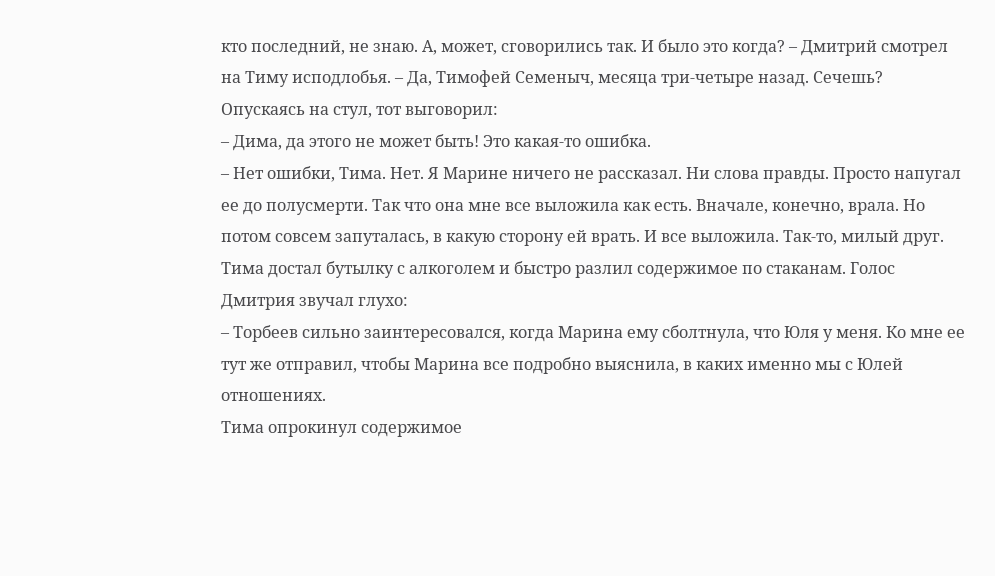кто последний, не знаю. А, может, сговорились так. И было это когда? – Дмитрий смотрел на Тиму исподлобья. – Да, Тимофей Семеныч, месяца три-четыре назад. Сечешь?
Опускаясь на стул, тот выговорил:
– Дима, да этого не может быть! Это какая-то ошибка.
– Нет ошибки, Тима. Нет. Я Марине ничего не рассказал. Ни слова правды. Просто напугал ее до полусмерти. Так что она мне все выложила как есть. Вначале, конечно, врала. Но потом совсем запуталась, в какую сторону ей врать. И все выложила. Так-то, милый друг.
Тима достал бутылку с алкоголем и быстро разлил содержимое по стаканам. Голос Дмитрия звучал глухо:
– Торбеев сильно заинтересовался, когда Марина ему сболтнула, что Юля у меня. Ко мне ее тут же отправил, чтобы Марина все подробно выяснила, в каких именно мы с Юлей отношениях.
Тима опрокинул содержимое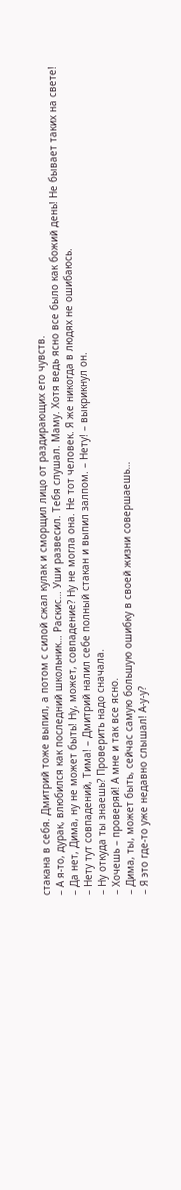стакана в себя. Дмитрий тоже выпил, а потом с силой сжал кулак и сморщил лицо от раздирающих его чувств.
– А я-то, дурак, влюбился как последний школьник… Раскис… Уши развесил. Тебя слушал. Маму. Хотя ведь ясно все было как божий день! Не бывает таких на свете!
– Да нет, Дима, ну не может быть! Ну, может, совпадение? Ну не могла она. Не тот человек. Я же никогда в людях не ошибаюсь.
– Нету тут совпадений, Тима! – Дмитрий налил себе полный стакан и выпил залпом. – Нету! – выкрикнул он.
– Ну откуда ты знаешь? Проверить надо сначала.
– Хочешь – проверяй! А мне и так все ясно.
– Дима, ты, может быть, сейчас самую большую ошибку в своей жизни совершаешь…
– Я это где-то уже недавно слышал! А-у-у?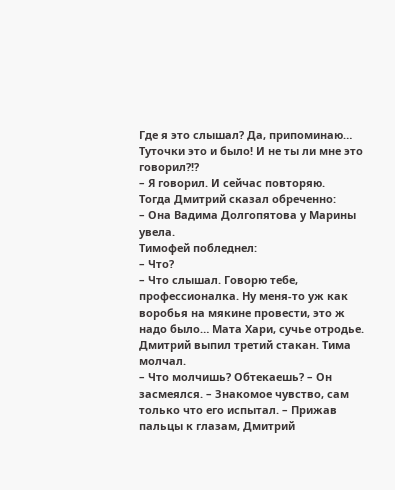Где я это слышал? Да, припоминаю… Туточки это и было! И не ты ли мне это говорил?!?
– Я говорил. И сейчас повторяю.
Тогда Дмитрий сказал обреченно:
– Она Вадима Долгопятова у Марины увела.
Тимофей побледнел:
– Что?
– Что слышал. Говорю тебе, профессионалка. Ну меня-то уж как воробья на мякине провести, это ж надо было… Мата Хари, сучье отродье.
Дмитрий выпил третий стакан. Тима молчал.
– Что молчишь? Обтекаешь? – Он засмеялся. – Знакомое чувство, сам только что его испытал. – Прижав пальцы к глазам, Дмитрий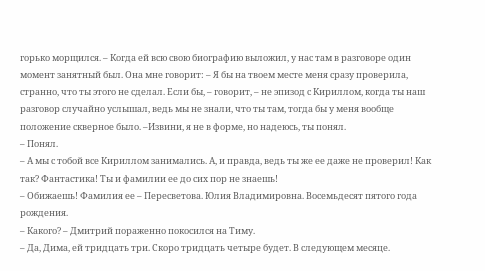горько морщился. – Когда ей всю свою биографию выложил, у нас там в разговоре один момент занятный был. Она мне говорит: – Я бы на твоем месте меня сразу проверила, странно, что ты этого не сделал. Если бы, – говорит, – не эпизод с Кириллом, когда ты наш разговор случайно услышал, ведь мы не знали, что ты там, тогда бы у меня вообще положение скверное было. –Извини, я не в форме, но надеюсь, ты понял.
– Понял.
– А мы с тобой все Кириллом занимались. А, и правда, ведь ты же ее даже не проверил! Как так? Фантастика! Ты и фамилии ее до сих пор не знаешь!
– Обижаешь! Фамилия ее – Пересветова. Юлия Владимировна. Восемьдесят пятого года рождения.
– Какого? – Дмитрий пораженно покосился на Тиму.
– Да, Дима, ей тридцать три. Скоро тридцать четыре будет. В следующем месяце.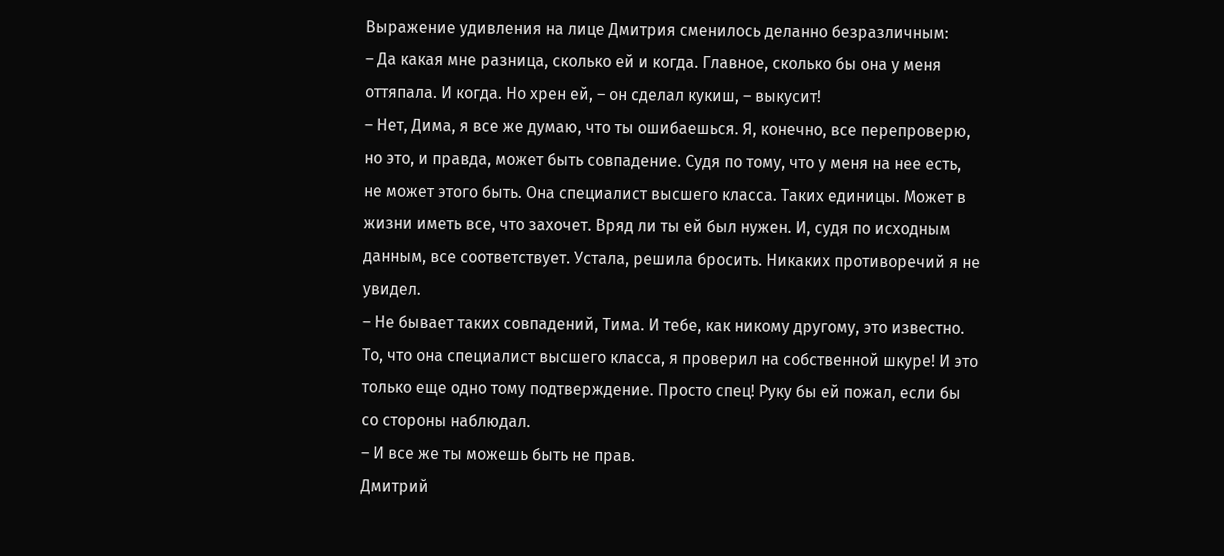Выражение удивления на лице Дмитрия сменилось деланно безразличным:
– Да какая мне разница, сколько ей и когда. Главное, сколько бы она у меня оттяпала. И когда. Но хрен ей, – он сделал кукиш, – выкусит!
– Нет, Дима, я все же думаю, что ты ошибаешься. Я, конечно, все перепроверю, но это, и правда, может быть совпадение. Судя по тому, что у меня на нее есть, не может этого быть. Она специалист высшего класса. Таких единицы. Может в жизни иметь все, что захочет. Вряд ли ты ей был нужен. И, судя по исходным данным, все соответствует. Устала, решила бросить. Никаких противоречий я не увидел.
– Не бывает таких совпадений, Тима. И тебе, как никому другому, это известно. То, что она специалист высшего класса, я проверил на собственной шкуре! И это только еще одно тому подтверждение. Просто спец! Руку бы ей пожал, если бы со стороны наблюдал.
– И все же ты можешь быть не прав.
Дмитрий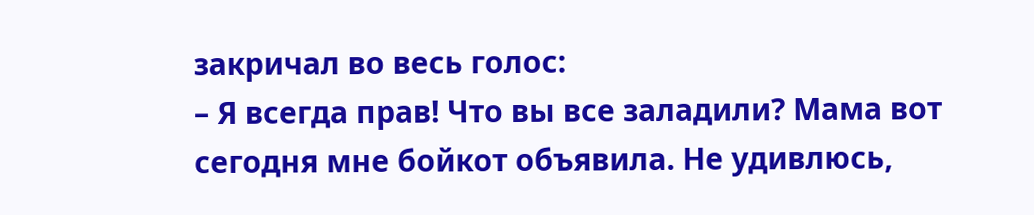закричал во весь голос:
– Я всегда прав! Что вы все заладили? Мама вот сегодня мне бойкот объявила. Не удивлюсь,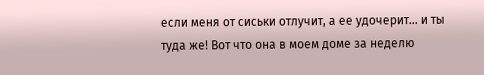если меня от сиськи отлучит, а ее удочерит… и ты туда же! Вот что она в моем доме за неделю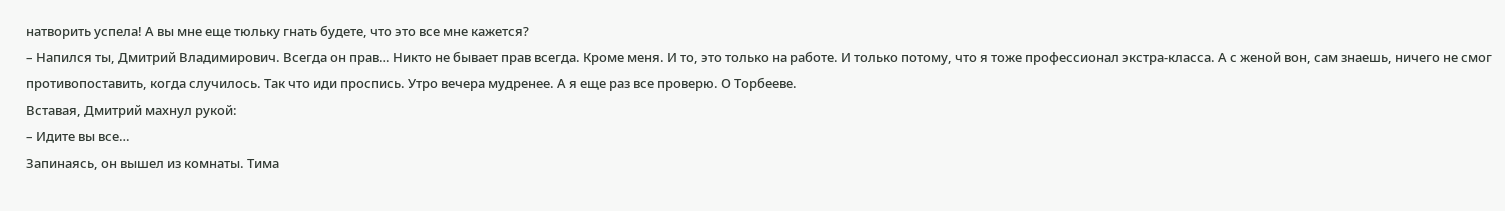натворить успела! А вы мне еще тюльку гнать будете, что это все мне кажется?
– Напился ты, Дмитрий Владимирович. Всегда он прав… Никто не бывает прав всегда. Кроме меня. И то, это только на работе. И только потому, что я тоже профессионал экстра-класса. А с женой вон, сам знаешь, ничего не смог противопоставить, когда случилось. Так что иди проспись. Утро вечера мудренее. А я еще раз все проверю. О Торбееве.
Вставая, Дмитрий махнул рукой:
– Идите вы все…
Запинаясь, он вышел из комнаты. Тима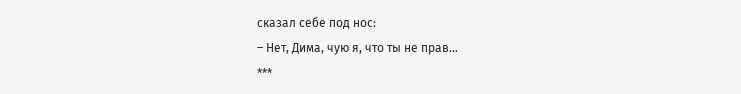сказал себе под нос:
– Нет, Дима, чую я, что ты не прав…
***